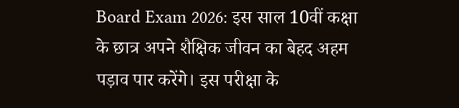Board Exam 2026: इस साल 10वीं कक्षा के छात्र अपने शैक्षिक जीवन का बेहद अहम पड़ाव पार करेंगे। इस परीक्षा के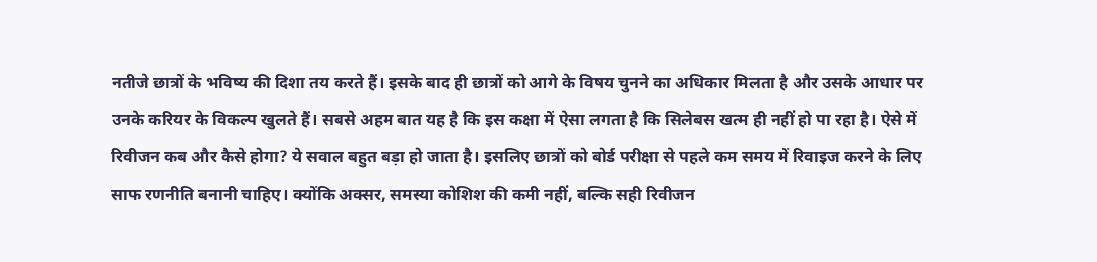नतीजे छात्रों के भविष्य की दिशा तय करते हैं। इसके बाद ही छात्रों को आगे के विषय चुनने का अधिकार मिलता है और उसके आधार पर उनके करियर के विकल्प खुलते हैं। सबसे अहम बात यह है कि इस कक्षा में ऐसा लगता है कि सिलेबस खत्म ही नहीं हो पा रहा है। ऐसे में रिवीजन कब और कैसे होगा? ये सवाल बहुत बड़ा हो जाता है। इसलिए छात्रों को बोर्ड परीक्षा से पहले कम समय में रिवाइज करने के लिए साफ रणनीति बनानी चाहिए। क्योंकि अक्सर, समस्या कोशिश की कमी नहीं, बल्कि सही रिवीजन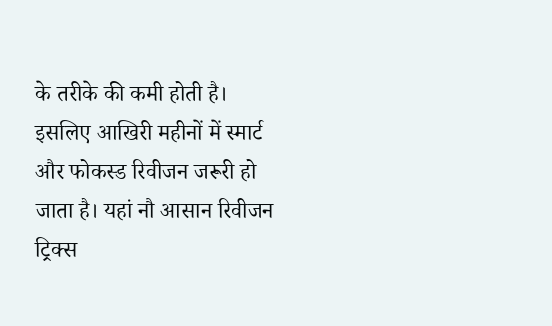के तरीके की कमी होती है। इसलिए आखिरी महीनों में स्मार्ट और फोकस्ड रिवीजन जरूरी हो जाता है। यहां नौ आसान रिवीजन ट्रिक्स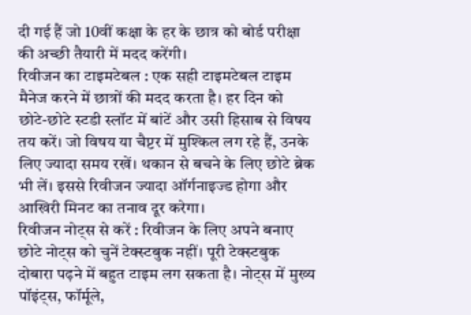दी गई हैं जो 10वीं कक्षा के हर के छात्र को बोर्ड परीक्षा की अच्छी तैयारी में मदद करेंगी।
रिवीजन का टाइमटेबल : एक सही टाइमटेबल टाइम मैनेज करने में छात्रों की मदद करता है। हर दिन को छोटे-छोटे स्टडी स्लॉट में बांटें और उसी हिसाब से विषय तय करें। जो विषय या चैप्टर में मुश्किल लग रहे हैं, उनके लिए ज्यादा समय रखें। थकान से बचने के लिए छोटे ब्रेक भी लें। इससे रिवीजन ज्यादा ऑर्गनाइज्ड होगा और आखिरी मिनट का तनाव दूर करेगा।
रिवीजन नोट्स से करें : रिवीजन के लिए अपने बनाए छोटे नोट्स को चुनें टेक्स्टबुक नहीं। पूरी टेक्स्टबुक दोबारा पढ़ने में बहुत टाइम लग सकता है। नोट्स में मुख्य पॉइंट्स, फॉर्मूले,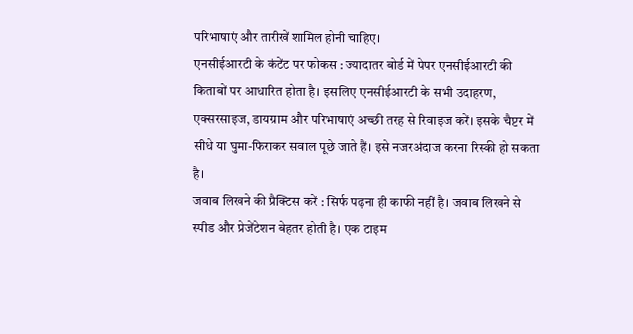परिभाषाएं और तारीखें शामिल होनी चाहिए।
एनसीईआरटी के कंटेंट पर फोकस : ज्यादातर बोर्ड में पेपर एनसीईआरटी की किताबों पर आधारित होता है। इसलिए एनसीईआरटी के सभी उदाहरण, एक्सरसाइज, डायग्राम और परिभाषाएं अच्छी तरह से रिवाइज करें। इसके चैप्टर में सीधे या घुमा-फिराकर सवाल पूछे जाते हैं। इसे नजरअंदाज करना रिस्की हो सकता है।
जवाब लिखने की प्रैक्टिस करें : सिर्फ पढ़ना ही काफी नहीं है। जवाब लिखने से स्पीड और प्रेजेंटेशन बेहतर होती है। एक टाइम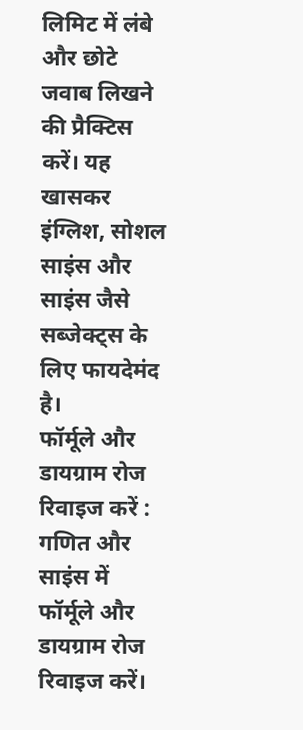लिमिट में लंबे और छोटे जवाब लिखने की प्रैक्टिस करें। यह खासकर इंग्लिश, सोशल साइंस और साइंस जैसे सब्जेक्ट्स के लिए फायदेमंद है।
फॉर्मूले और डायग्राम रोज रिवाइज करें : गणित और साइंस में फॉर्मूले और डायग्राम रोज रिवाइज करें।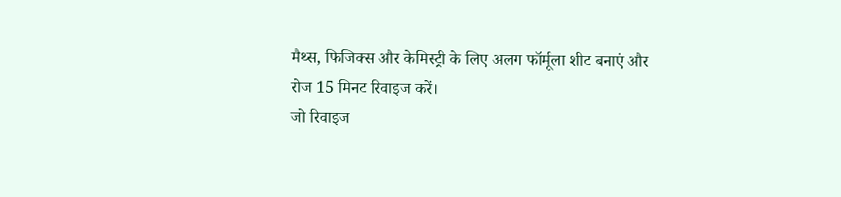मैथ्स, फिजिक्स और केमिस्ट्री के लिए अलग फॉर्मूला शीट बनाएं और रोज 15 मिनट रिवाइज करें।
जो रिवाइज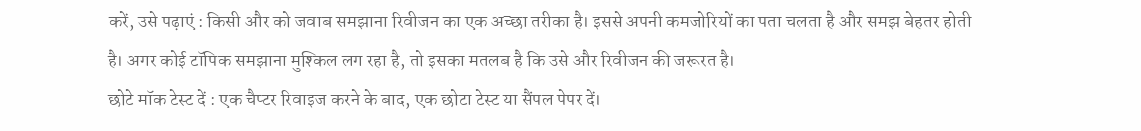करें, उसे पढ़ाएं : किसी और को जवाब समझाना रिवीजन का एक अच्छा तरीका है। इससे अपनी कमजोरियों का पता चलता है और समझ बेहतर होती है। अगर कोई टॉपिक समझाना मुश्किल लग रहा है, तो इसका मतलब है कि उसे और रिवीजन की जरूरत है।
छोटे मॉक टेस्ट दें : एक चैप्टर रिवाइज करने के बाद, एक छोटा टेस्ट या सैंपल पेपर दें।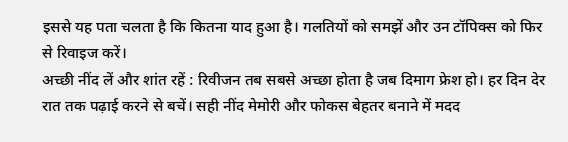इससे यह पता चलता है कि कितना याद हुआ है। गलतियों को समझें और उन टॉपिक्स को फिर से रिवाइज करें।
अच्छी नींद लें और शांत रहें : रिवीजन तब सबसे अच्छा होता है जब दिमाग फ्रेश हो। हर दिन देर रात तक पढ़ाई करने से बचें। सही नींद मेमोरी और फोकस बेहतर बनाने में मदद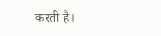करती है।